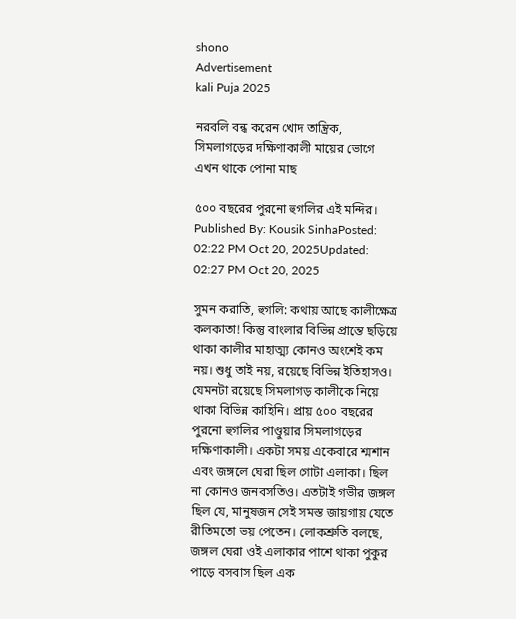shono
Advertisement
kali Puja 2025

নরবলি বন্ধ করেন খোদ তান্ত্রিক, সিমলাগড়ের দক্ষিণাকালী মায়ের ভোগে এখন থাকে পোনা মাছ

৫০০ বছরের পুরনো হুগলির এই মন্দির।
Published By: Kousik SinhaPosted: 02:22 PM Oct 20, 2025Updated: 02:27 PM Oct 20, 2025

সুমন করাতি, হুগলি: কথায় আছে কালীক্ষেত্র কলকাতা! কিন্তু বাংলার বিভিন্ন প্রান্তে ছড়িয়ে থাকা কালীর মাহাত্ম্য কোনও অংশেই কম নয়। শুধু তাই নয়, রয়েছে বিভিন্ন ইতিহাসও। যেমনটা রয়েছে সিমলাগড় কালীকে নিয়ে থাকা বিভিন্ন কাহিনি। প্রায় ৫০০ বছরের পুরনো হুগলির পাণ্ডুয়ার সিমলাগড়ের দক্ষিণাকালী। একটা সময় একেবারে শ্মশান এবং জঙ্গলে ঘেরা ছিল গোটা এলাকা। ছিল না কোনও জনবসতিও। এতটাই গভীর জঙ্গল ছিল যে, মানুষজন সেই সমস্ত জায়গায় যেতে রীতিমতো ভয় পেতেন। লোকশ্রুতি বলছে, জঙ্গল ঘেরা ওই এলাকার পাশে থাকা পুকুর পাড়ে বসবাস ছিল এক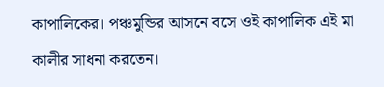কাপালিকের। পঞ্চমুন্ডির আসনে বসে ওই কাপালিক এই মা কালীর সাধনা করতেন।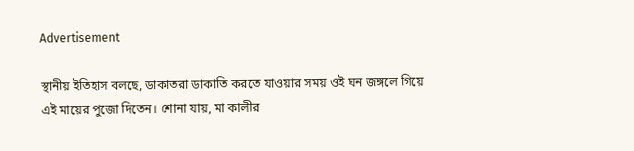Advertisement

স্থানীয় ইতিহাস বলছে, ডাকাতরা ডাকাতি করতে যাওয়ার সময় ওই ঘন জঙ্গলে গিয়ে এই মায়ের পুজো দিতেন। শোনা যায়, মা কালীর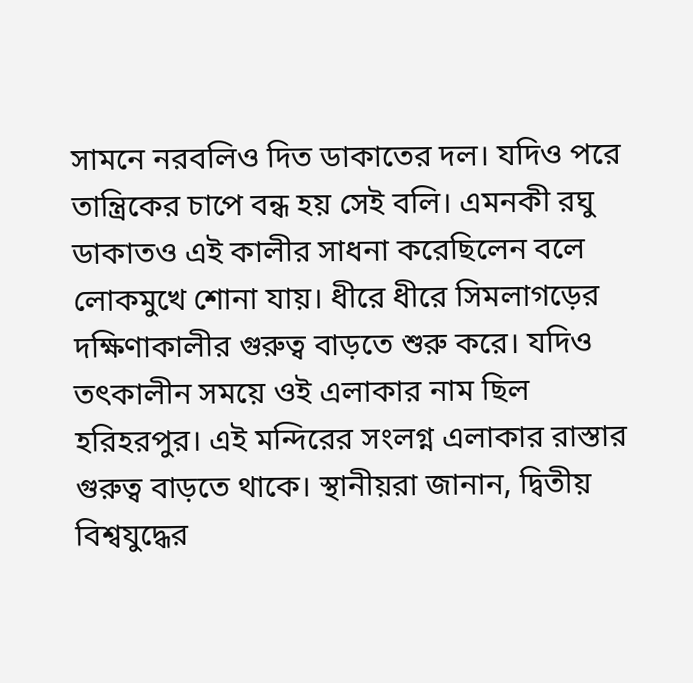সামনে নরবলিও দিত ডাকাতের দল। যদিও পরে তান্ত্রিকের চাপে বন্ধ হয় সেই বলি। এমনকী রঘু ডাকাতও এই কালীর সাধনা করেছিলেন বলে লোকমুখে শোনা যায়। ধীরে ধীরে সিমলাগড়ের দক্ষিণাকালীর গুরুত্ব বাড়তে শুরু করে। যদিও তৎকালীন সময়ে ওই এলাকার নাম ছিল হরিহরপুর। এই মন্দিরের সংলগ্ন এলাকার রাস্তার গুরুত্ব বাড়তে থাকে। স্থানীয়রা জানান, দ্বিতীয় বিশ্বযুদ্ধের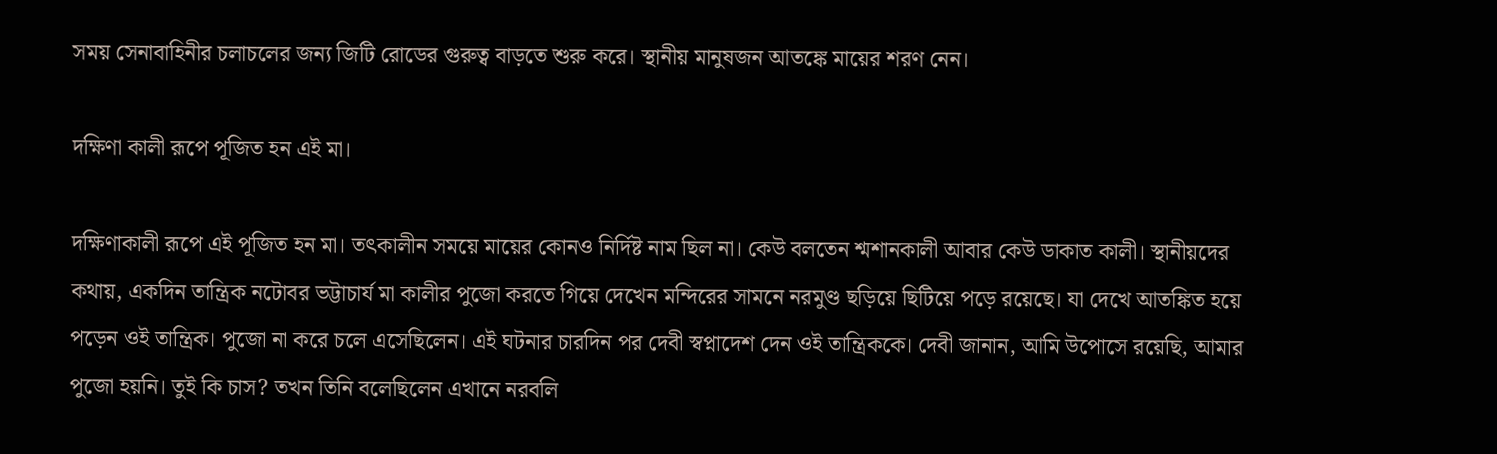সময় সেনাবাহিনীর চলাচলের জন্য জিটি রোডের গুরুত্ব বাড়তে শুরু করে। স্থানীয় মানুষজন আতঙ্কে মায়ের শরণ নেন।

দক্ষিণা কালী রূপে পূজিত হন এই মা।

দক্ষিণাকালী রূপে এই পূজিত হন মা। তৎকালীন সময়ে মায়ের কোনও নির্দিষ্ট নাম ছিল না। কেউ বলতেন শ্মশানকালী আবার কেউ ডাকাত কালী। স্থানীয়দের কথায়, একদিন তান্ত্রিক নটোবর ভট্টাচার্য মা কালীর পুজো করতে গিয়ে দেখেন মন্দিরের সামনে নরমুণ্ড ছড়িয়ে ছিটিয়ে পড়ে রয়েছে। যা দেখে আতঙ্কিত হয়ে পড়েন ওই তান্ত্রিক। পুজো না করে চলে এসেছিলেন। এই ঘটনার চারদিন পর দেবী স্বপ্নাদেশ দেন ওই তান্ত্রিককে। দেবী জানান, আমি উপোসে রয়েছি, আমার পুজো হয়নি। তুই কি চাস? তখন তিনি বলেছিলেন এখানে নরবলি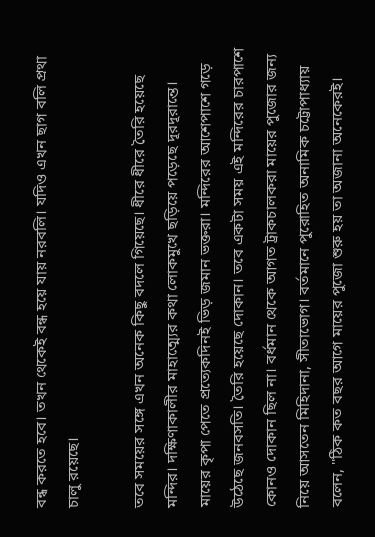বন্ধ করতে হবে। তখন থেকেই বন্ধ হয়ে যায় নরবলি। যদিও এখন ছাগ বলি প্রথা চালু রয়েছে।

তবে সময়ের সঙ্গে এখন অনেক কিছু বদলে গিয়েছে। ধীরে ধীরে তৈরি হয়েছে মন্দির। দক্ষিণাকালীর মাহাত্ম্যের কথা লোকমুখে ছড়িয়ে পড়েছে দূরদূরান্তে। মায়ের কৃপা পেতে প্রত্যেকদিনই ভিড় জমান ভক্তরা। মন্দিরের আশেপাশে গড়ে উঠেছে জনবসতি। তৈরি হয়েছে দোকান। তবে একটা সময় এই মন্দিরের চারপাশে কোনও দোকান ছিল না। বর্ধমান থেকে আগত ট্রাকচালকরা মায়ের পুজোর জন্য নিয়ে আসতেন মিহিদানা, সীতাভোগ। বর্তমানে পুরোহিত অনামিক চট্টোপাধ্যায় বলেন, ''ঠিক কত বছর আগে মায়ের পুজো শুরু হয় তা অজানা অনেকেরই।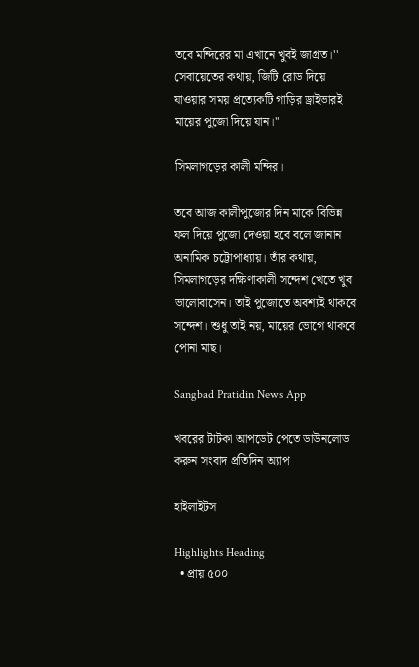তবে মন্দিরের মা এখানে খুবই জাগ্রত।'' সেবায়েতের কথায়, জিটি রোড দিয়ে যাওয়ার সময় প্রত্যেকটি গাড়ির ড্রাইভারই মায়ের পুজো দিয়ে যান।''

সিমলাগড়ের কালী মন্দির।

তবে আজ কালীপুজোর দিন মাকে বিভিন্ন ফল দিয়ে পুজো দেওয়া হবে বলে জানান অনামিক চট্টোপাধ্যায়। তাঁর কথায়, সিমলাগড়ের দক্ষিণাকালী সন্দেশ খেতে খুব ভালোবাসেন। তাই পুজোতে অবশ্যই থাকবে সন্দেশ। শুধু তাই নয়, মায়ের ভোগে থাকবে পোনা মাছ।

Sangbad Pratidin News App

খবরের টাটকা আপডেট পেতে ডাউনলোড করুন সংবাদ প্রতিদিন অ্যাপ

হাইলাইটস

Highlights Heading
  • প্রায় ৫০০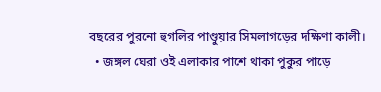বছরের পুরনো হুগলির পাণ্ডুয়ার সিমলাগড়ের দক্ষিণা কালী।
  • জঙ্গল ঘেরা ওই এলাকার পাশে থাকা পুকুর পাড়ে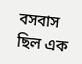বসবাস ছিল এক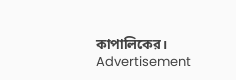কাপালিকের।
Advertisement